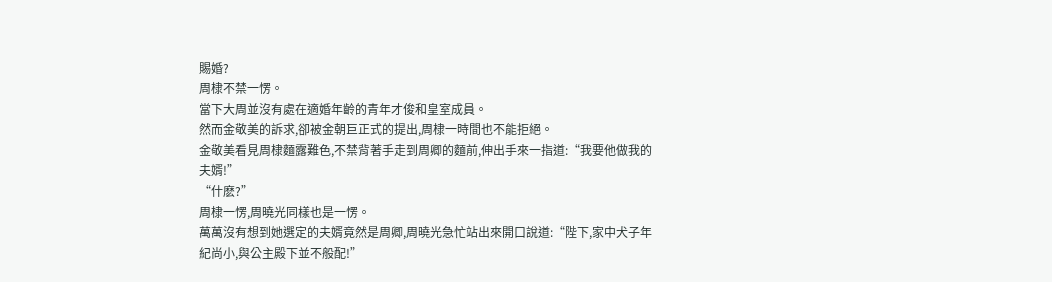賜婚?
周棣不禁一愣。
當下大周並沒有處在適婚年齡的青年才俊和皇室成員。
然而金敬美的訴求,卻被金朝巨正式的提出,周棣一時間也不能拒絕。
金敬美看見周棣麵露難色,不禁背著手走到周卿的麵前,伸出手來一指道:“我要他做我的夫婿!”
“什麽?”
周棣一愣,周曉光同樣也是一愣。
萬萬沒有想到她選定的夫婿竟然是周卿,周曉光急忙站出來開口說道:“陛下,家中犬子年紀尚小,與公主殿下並不般配!”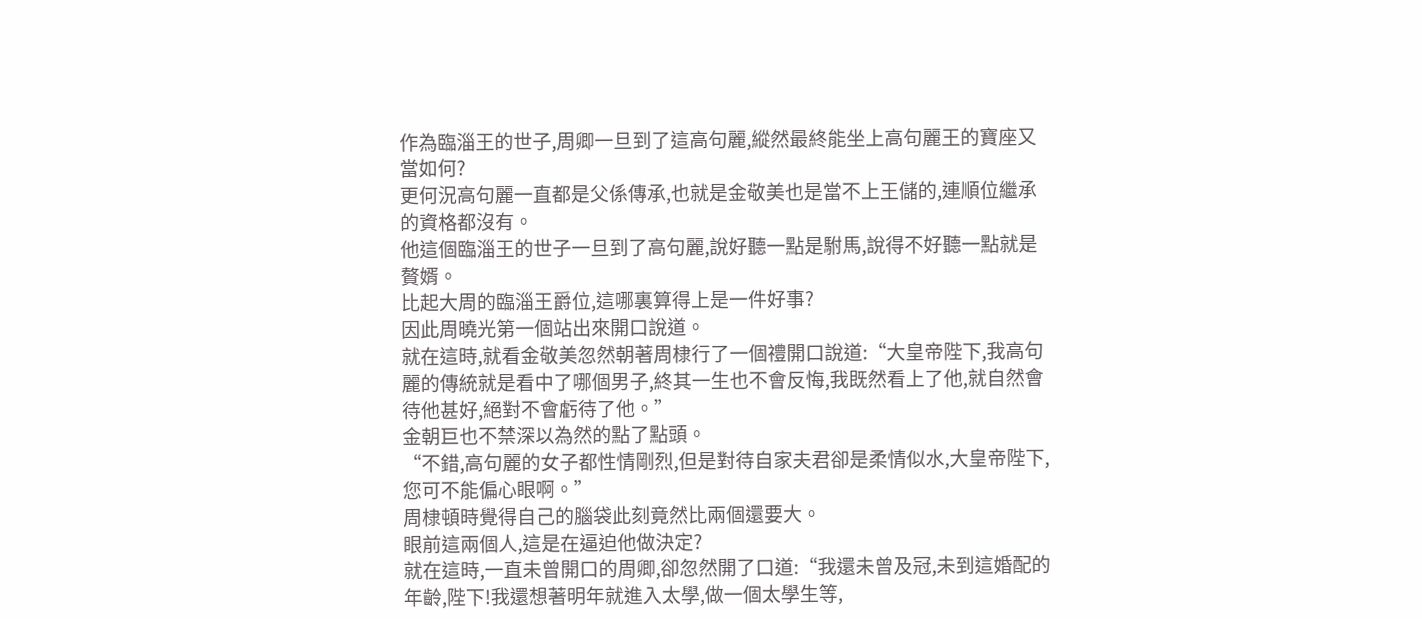作為臨淄王的世子,周卿一旦到了這高句麗,縱然最終能坐上高句麗王的寶座又當如何?
更何況高句麗一直都是父係傳承,也就是金敬美也是當不上王儲的,連順位繼承的資格都沒有。
他這個臨淄王的世子一旦到了高句麗,說好聽一點是駙馬,說得不好聽一點就是贅婿。
比起大周的臨淄王爵位,這哪裏算得上是一件好事?
因此周曉光第一個站出來開口說道。
就在這時,就看金敬美忽然朝著周棣行了一個禮開口說道:“大皇帝陛下,我高句麗的傳統就是看中了哪個男子,終其一生也不會反悔,我既然看上了他,就自然會待他甚好,絕對不會虧待了他。”
金朝巨也不禁深以為然的點了點頭。
“不錯,高句麗的女子都性情剛烈,但是對待自家夫君卻是柔情似水,大皇帝陛下,您可不能偏心眼啊。”
周棣頓時覺得自己的腦袋此刻竟然比兩個還要大。
眼前這兩個人,這是在逼迫他做決定?
就在這時,一直未曾開口的周卿,卻忽然開了口道:“我還未曾及冠,未到這婚配的年齡,陛下!我還想著明年就進入太學,做一個太學生等,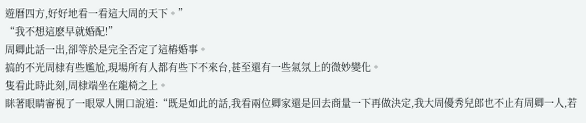遊曆四方,好好地看一看這大周的天下。”
“我不想這麽早就婚配!”
周卿此話一出,卻等於是完全否定了這樁婚事。
搞的不光周棣有些尷尬,現場所有人都有些下不來台,甚至還有一些氣氛上的微妙變化。
隻看此時此刻,周棣端坐在龍椅之上。
眯著眼睛審視了一眼眾人開口說道:“既是如此的話,我看兩位卿家還是回去商量一下再做決定,我大周優秀兒郎也不止有周卿一人,若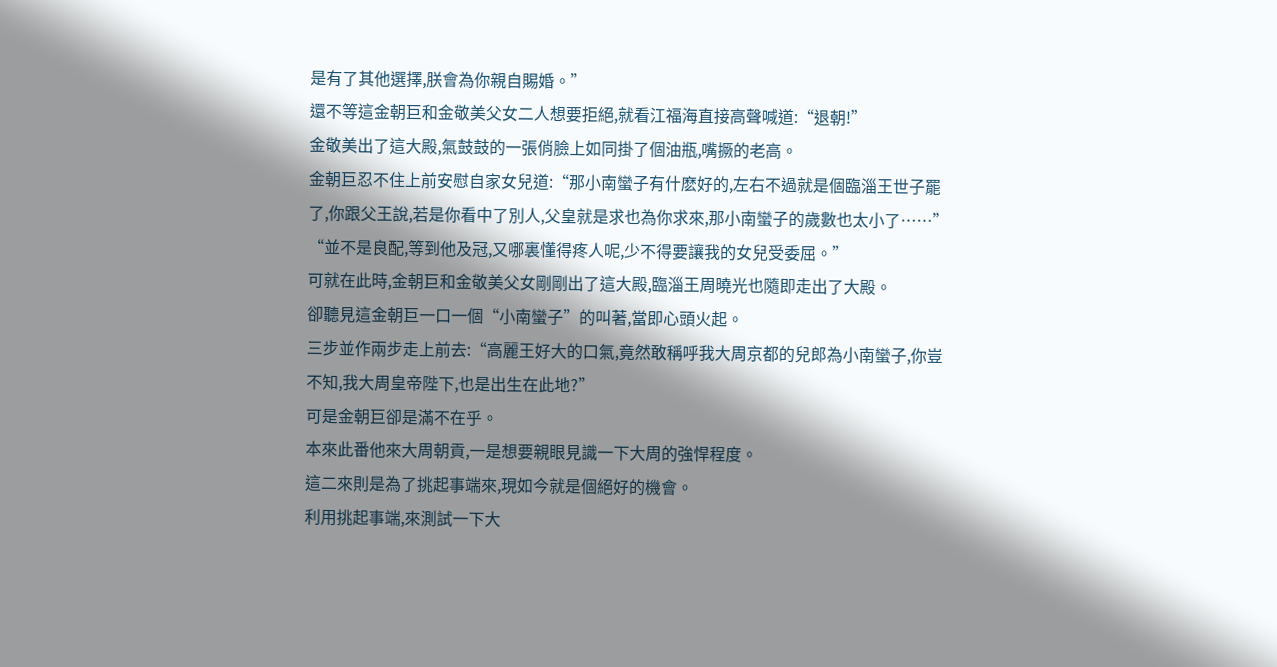是有了其他選擇,朕會為你親自賜婚。”
還不等這金朝巨和金敬美父女二人想要拒絕,就看江福海直接高聲喊道:“退朝!”
金敬美出了這大殿,氣鼓鼓的一張俏臉上如同掛了個油瓶,嘴撅的老高。
金朝巨忍不住上前安慰自家女兒道:“那小南蠻子有什麽好的,左右不過就是個臨淄王世子罷了,你跟父王說,若是你看中了別人,父皇就是求也為你求來,那小南蠻子的歲數也太小了……”
“並不是良配,等到他及冠,又哪裏懂得疼人呢,少不得要讓我的女兒受委屈。”
可就在此時,金朝巨和金敬美父女剛剛出了這大殿,臨淄王周曉光也隨即走出了大殿。
卻聽見這金朝巨一口一個“小南蠻子”的叫著,當即心頭火起。
三步並作兩步走上前去:“高麗王好大的口氣,竟然敢稱呼我大周京都的兒郎為小南蠻子,你豈不知,我大周皇帝陛下,也是出生在此地?”
可是金朝巨卻是滿不在乎。
本來此番他來大周朝貢,一是想要親眼見識一下大周的強悍程度。
這二來則是為了挑起事端來,現如今就是個絕好的機會。
利用挑起事端,來測試一下大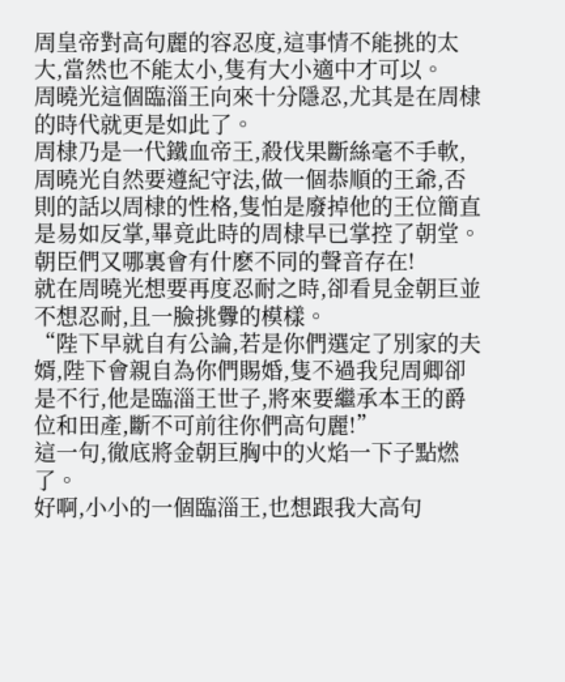周皇帝對高句麗的容忍度,這事情不能挑的太大,當然也不能太小,隻有大小適中才可以。
周曉光這個臨淄王向來十分隱忍,尤其是在周棣的時代就更是如此了。
周棣乃是一代鐵血帝王,殺伐果斷絲毫不手軟,周曉光自然要遵紀守法,做一個恭順的王爺,否則的話以周棣的性格,隻怕是廢掉他的王位簡直是易如反掌,畢竟此時的周棣早已掌控了朝堂。
朝臣們又哪裏會有什麽不同的聲音存在!
就在周曉光想要再度忍耐之時,卻看見金朝巨並不想忍耐,且一臉挑釁的模樣。
“陛下早就自有公論,若是你們選定了別家的夫婿,陛下會親自為你們賜婚,隻不過我兒周卿卻是不行,他是臨淄王世子,將來要繼承本王的爵位和田產,斷不可前往你們高句麗!”
這一句,徹底將金朝巨胸中的火焰一下子點燃了。
好啊,小小的一個臨淄王,也想跟我大高句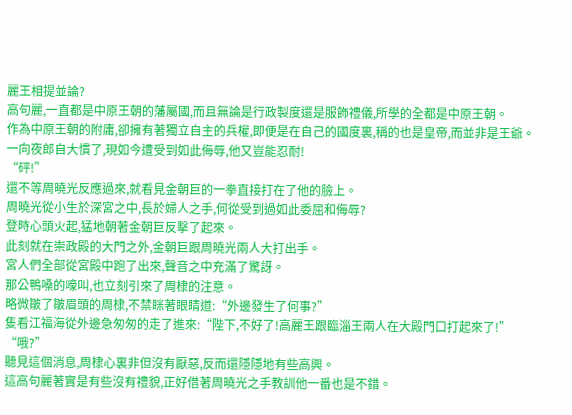麗王相提並論?
高句麗,一直都是中原王朝的藩屬國,而且無論是行政製度還是服飾禮儀,所學的全都是中原王朝。
作為中原王朝的附庸,卻擁有著獨立自主的兵權,即便是在自己的國度裏,稱的也是皇帝,而並非是王爺。
一向夜郎自大慣了,現如今遭受到如此侮辱,他又豈能忍耐!
“砰!”
還不等周曉光反應過來,就看見金朝巨的一拳直接打在了他的臉上。
周曉光從小生於深宮之中,長於婦人之手,何從受到過如此委屈和侮辱?
登時心頭火起,猛地朝著金朝巨反擊了起來。
此刻就在崇政殿的大門之外,金朝巨跟周曉光兩人大打出手。
宮人們全部從宮殿中跑了出來,聲音之中充滿了驚訝。
那公鴨嗓的嚎叫,也立刻引來了周棣的注意。
略微皺了皺眉頭的周棣,不禁眯著眼睛道:“外邊發生了何事?”
隻看江福海從外邊急匆匆的走了進來:“陛下,不好了!高麗王跟臨淄王兩人在大殿門口打起來了!”
“哦?”
聽見這個消息,周棣心裏非但沒有厭惡,反而還隱隱地有些高興。
這高句麗著實是有些沒有禮貌,正好借著周曉光之手教訓他一番也是不錯。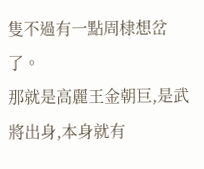隻不過有一點周棣想岔了。
那就是高麗王金朝巨,是武將出身,本身就有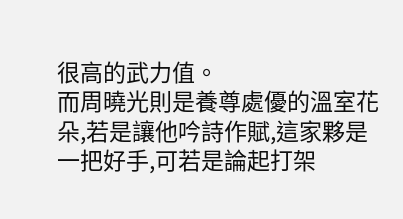很高的武力值。
而周曉光則是養尊處優的溫室花朵,若是讓他吟詩作賦,這家夥是一把好手,可若是論起打架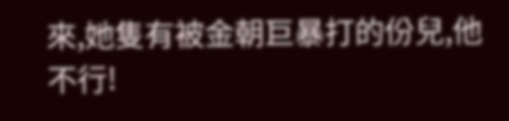來,她隻有被金朝巨暴打的份兒,他不行!